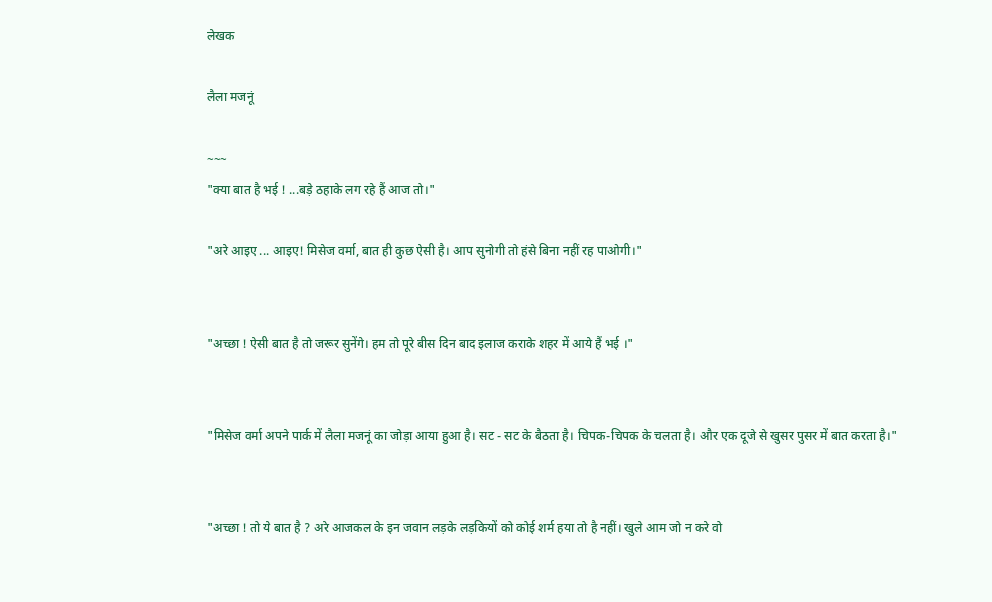लेखक

लैला मजनूं

~~~
"क्या बात है भई ! ...बड़े ठहाके लग रहे हैं आज तो।"

"अरे आइए ... आइए! मिसेज वर्मा, बात ही कुछ ऐसी है। आप सुनोगी तो हंसे बिना नहीं रह पाओगी।"


"अच्छा ! ऐसी बात है तो जरूर सुनेंगे। हम तो पूरे बीस दिन बाद इलाज कराके शहर में आये हैं भई ।"


"मिसेज वर्मा अपने पार्क में लैला मजनूं का जोड़ा आया हुआ है। सट - सट के बैठता है। चिपक-चिपक के चलता है। और एक दूजे से खुसर पुसर में बात करता है।"


"अच्छा ! तो ये बात है ? अरे आजकल के इन जवान लड़के लड़कियों को कोई शर्म हया तो है नहीं। खुले आम जो न करे वो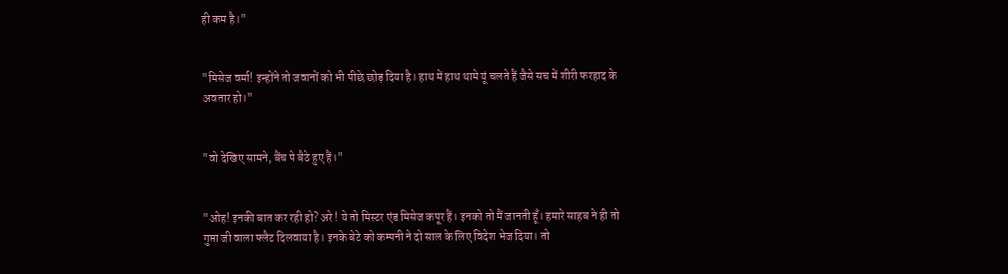ही कम है।"


"मिसेज वर्मा! इन्होंने तो जवानों को भी पीछे छोड़ दिया है। हाथ में हाथ थामे यूं चलते हैं जैसे सच में शीरी फरहाद के अवतार हो।"


"वो देखिए सामने, बैंच पे बैठे हुए हैं।"


"ओह! इनकी बात कर रही हो? अरे ! ये तो मिस्टर एंड मिसेज कपूर हैं। इनको तो मैं जानती हूँ। हमारे साहब ने ही तो गुप्ता जी वाला फ्लैट दिलवाया है। इनके बेटे को कम्पनी ने दो साल के लिए विदेश भेज दिया। तो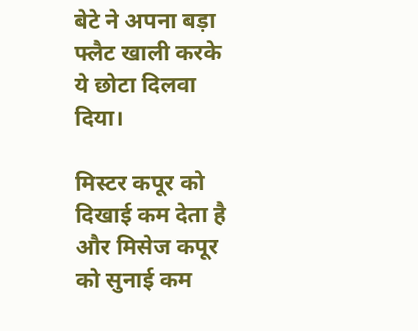बेटे ने अपना बड़ा फ्लैट खाली करके ये छोटा दिलवा दिया।

मिस्टर कपूर को दिखाई कम देता है और मिसेज कपूर को सुनाई कम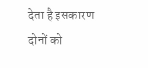देता है इसकारण दोनों को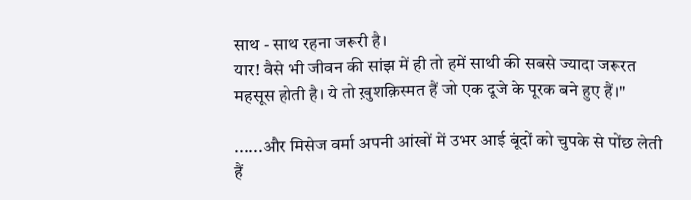साथ - साथ रहना जरूरी है।
यार! वैसे भी जीवन की सांझ में ही तो हमें साथी की सबसे ज्यादा जरूरत महसूस होती है। ये तो ख़ुशक़िस्मत हैं जो एक दूजे के पूरक बने हुए हैं।"

......और मिसेज वर्मा अपनी आंखों में उभर आई बूंदों को चुपके से पोंछ लेती हैं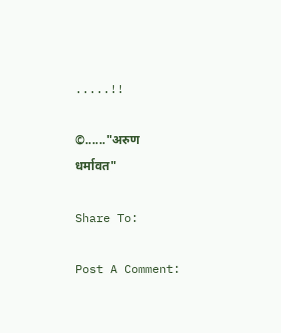.....!!

©......"अरुण धर्मावत"

Share To:

Post A Comment: